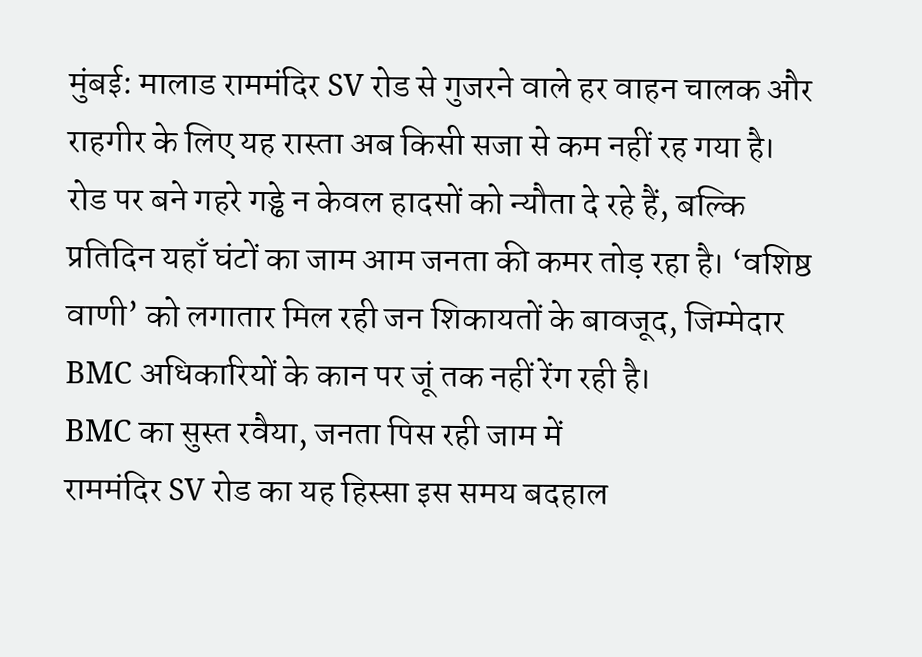मुंबई: मालाड राममंदिर SV रोड से गुजरने वाले हर वाहन चालक और राहगीर के लिए यह रास्ता अब किसी सजा से कम नहीं रह गया है। रोड पर बने गहरे गड्ढे न केवल हादसों को न्यौता दे रहे हैं, बल्कि प्रतिदिन यहाँ घंटों का जाम आम जनता की कमर तोड़ रहा है। ‘वशिष्ठ वाणी’ को लगातार मिल रही जन शिकायतों के बावजूद, जिम्मेदार BMC अधिकारियों के कान पर जूं तक नहीं रेंग रही है।
BMC का सुस्त रवैया, जनता पिस रही जाम में
राममंदिर SV रोड का यह हिस्सा इस समय बदहाल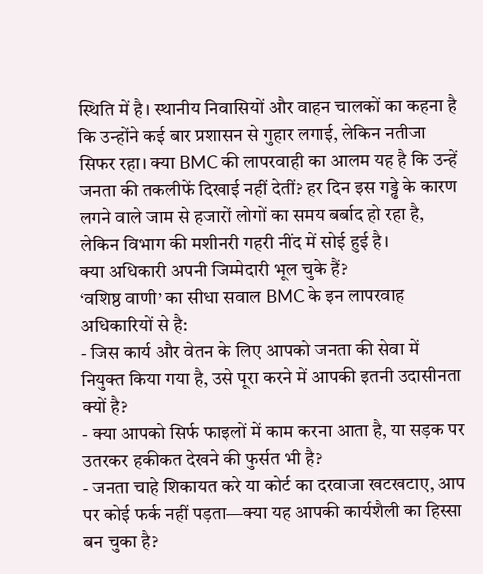स्थिति में है। स्थानीय निवासियों और वाहन चालकों का कहना है कि उन्होंने कई बार प्रशासन से गुहार लगाई, लेकिन नतीजा सिफर रहा। क्या BMC की लापरवाही का आलम यह है कि उन्हें जनता की तकलीफें दिखाई नहीं देतीं? हर दिन इस गड्ढे के कारण लगने वाले जाम से हजारों लोगों का समय बर्बाद हो रहा है, लेकिन विभाग की मशीनरी गहरी नींद में सोई हुई है।
क्या अधिकारी अपनी जिम्मेदारी भूल चुके हैं?
‘वशिष्ठ वाणी’ का सीधा सवाल BMC के इन लापरवाह अधिकारियों से है:
- जिस कार्य और वेतन के लिए आपको जनता की सेवा में नियुक्त किया गया है, उसे पूरा करने में आपकी इतनी उदासीनता क्यों है?
- क्या आपको सिर्फ फाइलों में काम करना आता है, या सड़क पर उतरकर हकीकत देखने की फुर्सत भी है?
- जनता चाहे शिकायत करे या कोर्ट का दरवाजा खटखटाए, आप पर कोई फर्क नहीं पड़ता—क्या यह आपकी कार्यशैली का हिस्सा बन चुका है?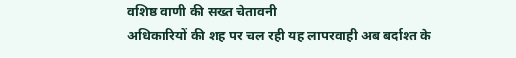वशिष्ठ वाणी की सख्त चेतावनी
अधिकारियों की शह पर चल रही यह लापरवाही अब बर्दाश्त के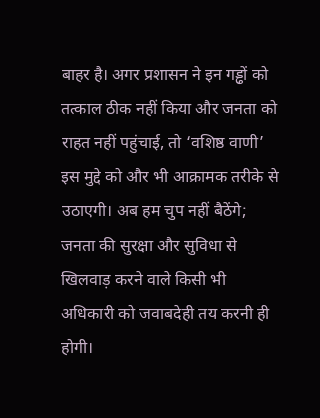बाहर है। अगर प्रशासन ने इन गड्ढों को तत्काल ठीक नहीं किया और जनता को राहत नहीं पहुंचाई, तो ‘वशिष्ठ वाणी’ इस मुद्दे को और भी आक्रामक तरीके से उठाएगी। अब हम चुप नहीं बैठेंगे; जनता की सुरक्षा और सुविधा से खिलवाड़ करने वाले किसी भी अधिकारी को जवाबदेही तय करनी ही होगी।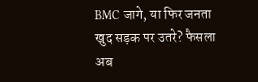BMC जागे, या फिर जनता खुद सड़क पर उतरे? फैसला अब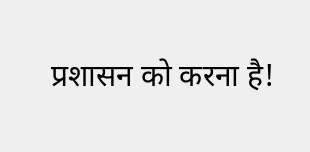प्रशासन को करना है!